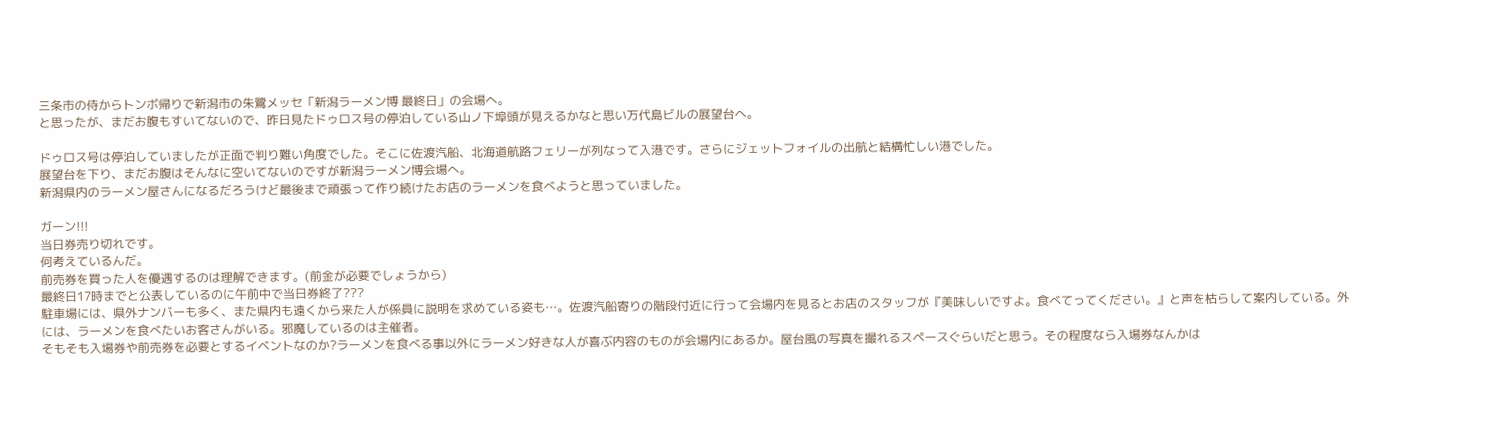三条市の侍からトンボ帰りで新潟市の朱鷺メッセ「新潟ラーメン博 最終日」の会場へ。
と思ったが、まだお腹もすいてないので、昨日見たドゥロス号の停泊している山ノ下埠頭が見えるかなと思い万代島ビルの展望台へ。

ドゥロス号は停泊していましたが正面で判り難い角度でした。そこに佐渡汽船、北海道航路フェリーが列なって入港です。さらにジェットフォイルの出航と結構忙しい港でした。
展望台を下り、まだお腹はそんなに空いてないのですが新潟ラーメン博会場へ。
新潟県内のラーメン屋さんになるだろうけど最後まで頑張って作り続けたお店のラーメンを食べようと思っていました。

ガーン!!!
当日券売り切れです。
何考えているんだ。
前売券を買った人を優遇するのは理解できます。(前金が必要でしょうから)
最終日17時までと公表しているのに午前中で当日券終了???
駐車場には、県外ナンバーも多く、また県内も遠くから来た人が係員に説明を求めている姿も…。佐渡汽船寄りの階段付近に行って会場内を見るとお店のスタッフが『美味しいですよ。食べてってください。』と声を枯らして案内している。外には、ラーメンを食べたいお客さんがいる。邪魔しているのは主催者。
そもそも入場券や前売券を必要とするイベントなのか?ラーメンを食べる事以外にラーメン好きな人が喜ぶ内容のものが会場内にあるか。屋台風の写真を撮れるスペースぐらいだと思う。その程度なら入場券なんかは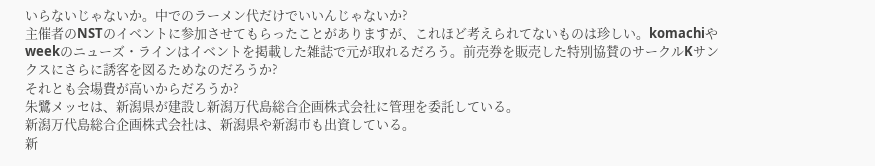いらないじゃないか。中でのラーメン代だけでいいんじゃないか?
主催者のNSTのイベントに参加させてもらったことがありますが、これほど考えられてないものは珍しい。komachiやweekのニューズ・ラインはイベントを掲載した雑誌で元が取れるだろう。前売券を販売した特別協賛のサークルKサンクスにさらに誘客を図るためなのだろうか?
それとも会場費が高いからだろうか?
朱鷺メッセは、新潟県が建設し新潟万代島総合企画株式会社に管理を委託している。
新潟万代島総合企画株式会社は、新潟県や新潟市も出資している。
新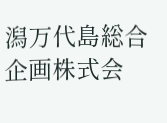潟万代島総合企画株式会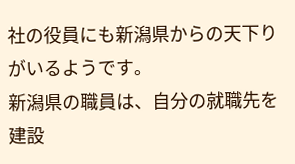社の役員にも新潟県からの天下りがいるようです。
新潟県の職員は、自分の就職先を建設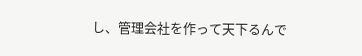し、管理会社を作って天下るんで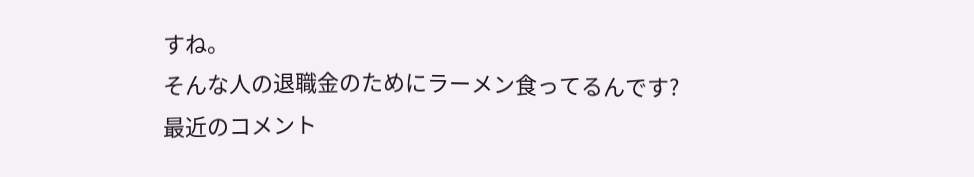すね。
そんな人の退職金のためにラーメン食ってるんです?
最近のコメント